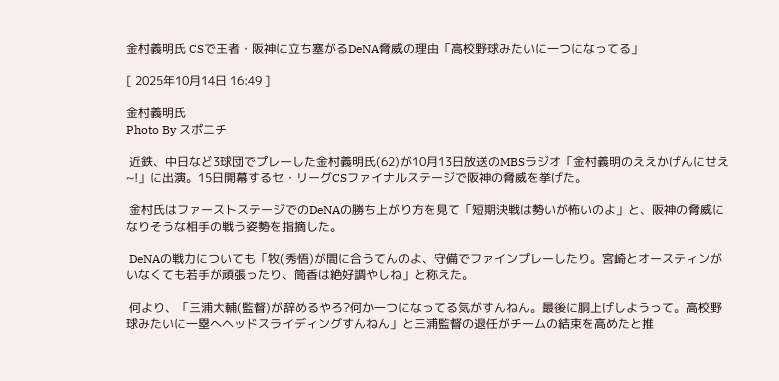金村義明氏 CSで王者・阪神に立ち塞がるDeNA脅威の理由「高校野球みたいに一つになってる」

[ 2025年10月14日 16:49 ]

金村義明氏
Photo By スポニチ

 近鉄、中日など3球団でプレーした金村義明氏(62)が10月13日放送のMBSラジオ「金村義明のええかげんにせえ~!」に出演。15日開幕するセ・リーグCSファイナルステージで阪神の脅威を挙げた。

 金村氏はファーストステージでのDeNAの勝ち上がり方を見て「短期決戦は勢いが怖いのよ」と、阪神の脅威になりそうな相手の戦う姿勢を指摘した。

 DeNAの戦力についても「牧(秀悟)が間に合うてんのよ、守備でファインプレーしたり。宮崎とオースティンがいなくても若手が頑張ったり、筒香は絶好調やしね」と称えた。

 何より、「三浦大輔(監督)が辞めるやろ?何か一つになってる気がすんねん。最後に胴上げしようって。高校野球みたいに一塁へヘッドスライディングすんねん」と三浦監督の退任がチームの結束を高めたと推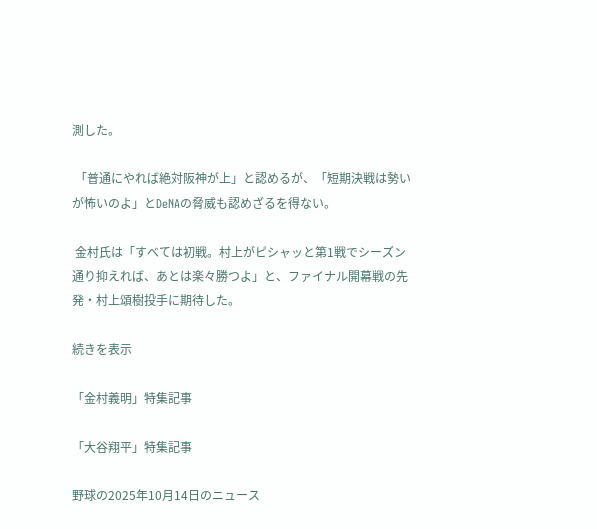測した。

 「普通にやれば絶対阪神が上」と認めるが、「短期決戦は勢いが怖いのよ」とDeNAの脅威も認めざるを得ない。

 金村氏は「すべては初戦。村上がピシャッと第1戦でシーズン通り抑えれば、あとは楽々勝つよ」と、ファイナル開幕戦の先発・村上頌樹投手に期待した。

続きを表示

「金村義明」特集記事

「大谷翔平」特集記事

野球の2025年10月14日のニュース